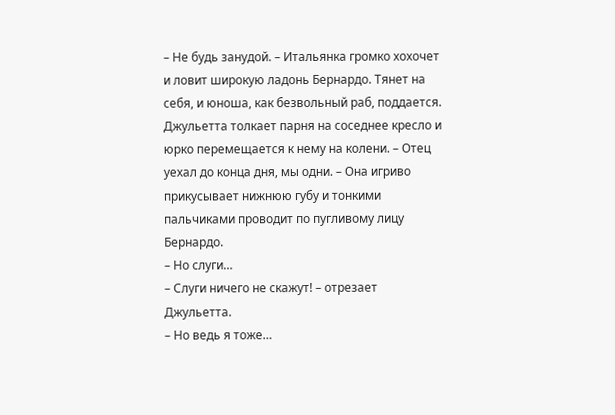– Не будь занудой. – Итальянка громко хохочет и ловит широкую ладонь Бернардо. Тянет на себя, и юноша, как безвольный раб, поддается. Джульетта толкает парня на соседнее кресло и юрко перемещается к нему на колени. – Отец уехал до конца дня, мы одни. – Она игриво прикусывает нижнюю губу и тонкими пальчиками проводит по пугливому лицу Бернардо.
– Но слуги…
– Слуги ничего не скажут! – отрезает Джульетта.
– Но ведь я тоже…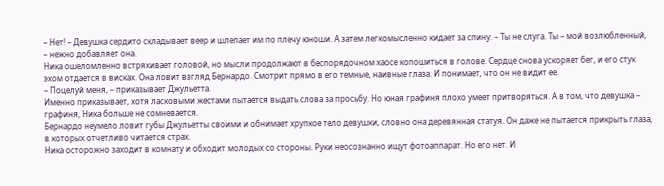– Нет! – Девушка сердито складывает веер и шлепает им по плечу юноши. А затем легкомысленно кидает за спину. – Ты не слуга. Ты – мой возлюбленный, – нежно добавляет она.
Ника ошеломленно встряхивает головой, но мысли продолжают в беспорядочном хаосе копошиться в голове. Сердце снова ускоряет бег, и его стук эхом отдается в висках. Она ловит взгляд Бернардо. Смотрит прямо в его темные, наивные глаза. И понимает, что он не видит ее.
– Поцелуй меня, – приказывает Джульетта.
Именно приказывает, хотя ласковыми жестами пытается выдать слова за просьбу. Но юная графиня плохо умеет притворяться. А в том, что девушка – графиня, Ника больше не сомневается.
Бернардо неумело ловит губы Джульетты своими и обнимает хрупкое тело девушки, словно она деревянная статуя. Он даже не пытается прикрыть глаза, в которых отчетливо читается страх.
Ника осторожно заходит в комнату и обходит молодых со стороны. Руки неосознанно ищут фотоаппарат. Но его нет. И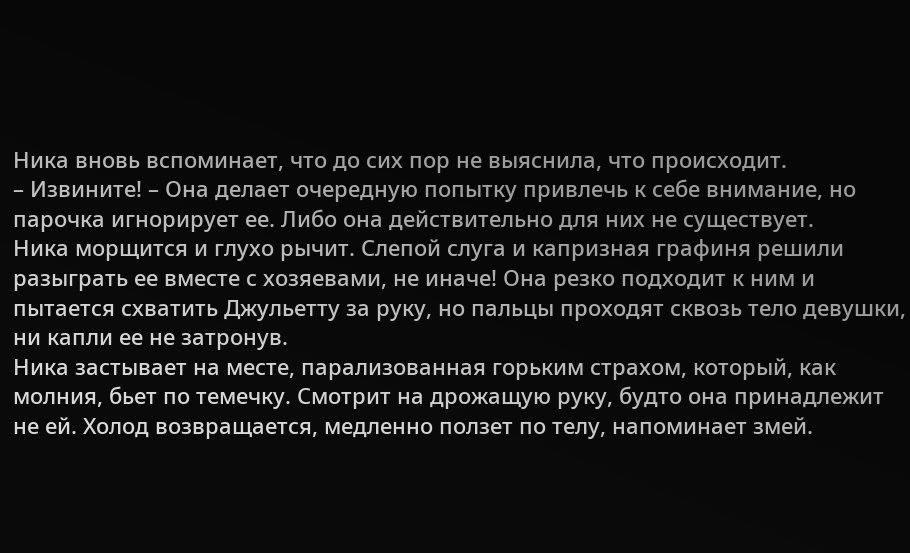Ника вновь вспоминает, что до сих пор не выяснила, что происходит.
– Извините! – Она делает очередную попытку привлечь к себе внимание, но парочка игнорирует ее. Либо она действительно для них не существует.
Ника морщится и глухо рычит. Слепой слуга и капризная графиня решили разыграть ее вместе с хозяевами, не иначе! Она резко подходит к ним и пытается схватить Джульетту за руку, но пальцы проходят сквозь тело девушки, ни капли ее не затронув.
Ника застывает на месте, парализованная горьким страхом, который, как молния, бьет по темечку. Смотрит на дрожащую руку, будто она принадлежит не ей. Холод возвращается, медленно ползет по телу, напоминает змей.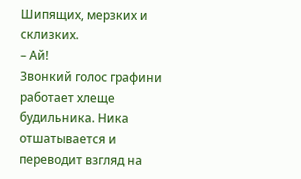Шипящих, мерзких и склизких.
– Ай!
Звонкий голос графини работает хлеще будильника. Ника отшатывается и переводит взгляд на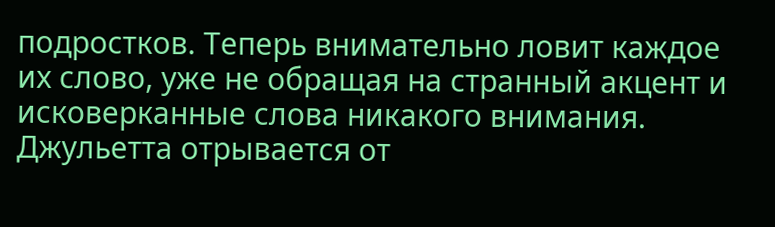подростков. Теперь внимательно ловит каждое их слово, уже не обращая на странный акцент и исковерканные слова никакого внимания.
Джульетта отрывается от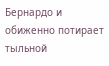Бернардо и обиженно потирает тыльной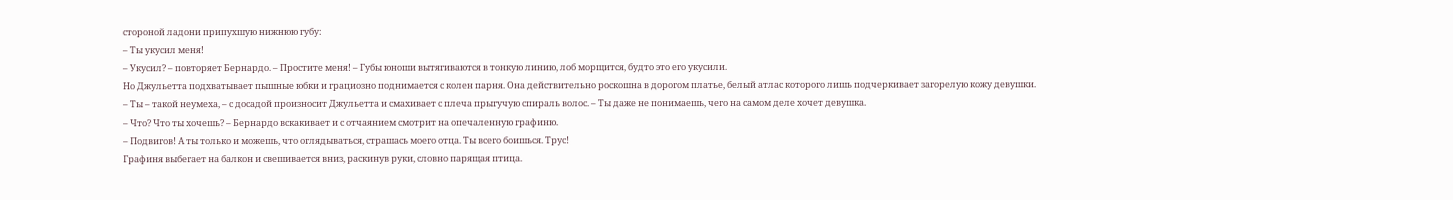стороной ладони припухшую нижнюю губу:
– Ты укусил меня!
– Укусил? – повторяет Бернардо. – Простите меня! – Губы юноши вытягиваются в тонкую линию, лоб морщится, будто это его укусили.
Но Джульетта подхватывает пышные юбки и грациозно поднимается с колен парня. Она действительно роскошна в дорогом платье, белый атлас которого лишь подчеркивает загорелую кожу девушки.
– Ты – такой неумеха, – с досадой произносит Джульетта и смахивает с плеча прыгучую спираль волос. – Ты даже не понимаешь, чего на самом деле хочет девушка.
– Что? Что ты хочешь? – Бернардо вскакивает и с отчаянием смотрит на опечаленную графиню.
– Подвигов! А ты только и можешь, что оглядываться, страшась моего отца. Ты всего боишься. Трус!
Графиня выбегает на балкон и свешивается вниз, раскинув руки, словно парящая птица.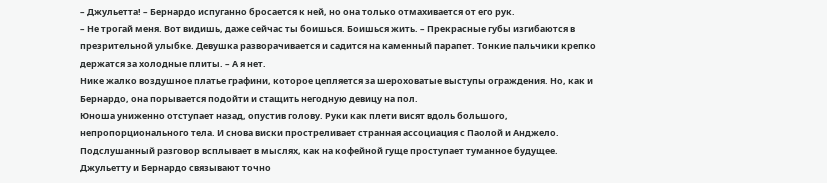– Джульетта! – Бернардо испуганно бросается к ней, но она только отмахивается от его рук.
– Не трогай меня. Вот видишь, даже сейчас ты боишься. Боишься жить. – Прекрасные губы изгибаются в презрительной улыбке. Девушка разворачивается и садится на каменный парапет. Тонкие пальчики крепко держатся за холодные плиты. – А я нет.
Нике жалко воздушное платье графини, которое цепляется за шероховатые выступы ограждения. Но, как и Бернардо, она порывается подойти и стащить негодную девицу на пол.
Юноша униженно отступает назад, опустив голову. Руки как плети висят вдоль большого, непропорционального тела. И снова виски простреливает странная ассоциация с Паолой и Анджело. Подслушанный разговор всплывает в мыслях, как на кофейной гуще проступает туманное будущее. Джульетту и Бернардо связывают точно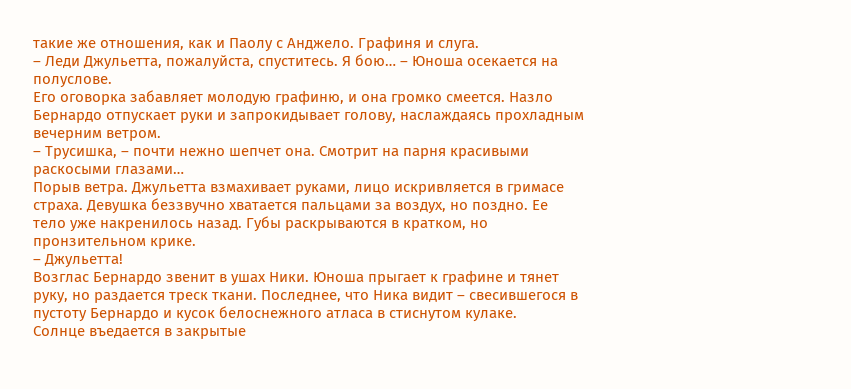такие же отношения, как и Паолу с Анджело. Графиня и слуга.
– Леди Джульетта, пожалуйста, спуститесь. Я бою… – Юноша осекается на полуслове.
Его оговорка забавляет молодую графиню, и она громко смеется. Назло Бернардо отпускает руки и запрокидывает голову, наслаждаясь прохладным вечерним ветром.
– Трусишка, – почти нежно шепчет она. Смотрит на парня красивыми раскосыми глазами…
Порыв ветра. Джульетта взмахивает руками, лицо искривляется в гримасе страха. Девушка беззвучно хватается пальцами за воздух, но поздно. Ее тело уже накренилось назад. Губы раскрываются в кратком, но пронзительном крике.
– Джульетта!
Возглас Бернардо звенит в ушах Ники. Юноша прыгает к графине и тянет руку, но раздается треск ткани. Последнее, что Ника видит – свесившегося в пустоту Бернардо и кусок белоснежного атласа в стиснутом кулаке.
Солнце въедается в закрытые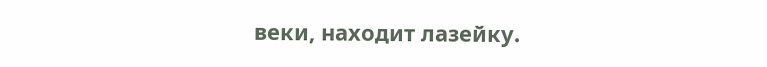веки, находит лазейку.